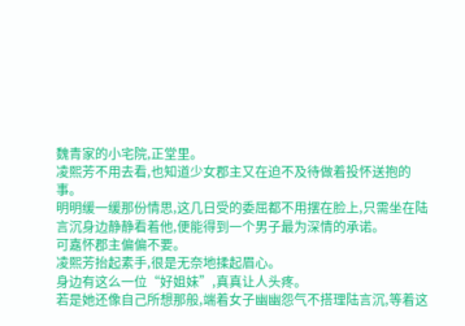魏青家的小宅院,正堂里。
凌熙芳不用去看,也知道少女郡主又在迫不及待做着投怀送抱的事。
明明缓一缓那份情思,这几日受的委屈都不用摆在脸上,只需坐在陆言沉身边静静看着他,便能得到一个男子最为深情的承诺。
可嘉怀郡主偏偏不要。
凌熙芳抬起素手,很是无奈地揉起眉心。
身边有这么一位“好姐妹”,真真让人头疼。
若是她还像自己所想那般,端着女子幽幽怨气不搭理陆言沉,等着这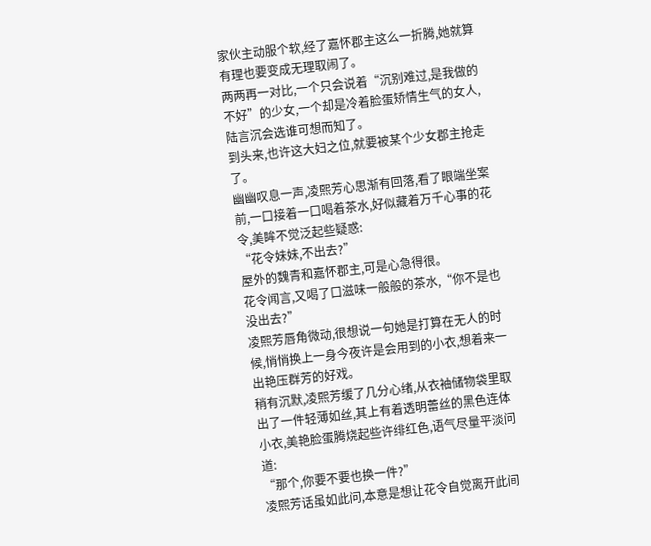家伙主动服个软,经了嘉怀郡主这么一折腾,她就算有理也要变成无理取闹了。
两两再一对比,一个只会说着“沉别难过,是我做的不好”的少女,一个却是冷着脸蛋矫情生气的女人,陆言沉会选谁可想而知了。
到头来,也许这大妇之位,就要被某个少女郡主抢走了。
幽幽叹息一声,凌熙芳心思渐有回落,看了眼端坐案前,一口接着一口喝着茶水,好似藏着万千心事的花令,美眸不觉泛起些疑惑:
“花令妹妹,不出去?”
屋外的魏青和嘉怀郡主,可是心急得很。
花令闻言,又喝了口滋味一般般的茶水,“你不是也没出去?”
凌熙芳唇角微动,很想说一句她是打算在无人的时候,悄悄换上一身今夜许是会用到的小衣,想着来一出艳压群芳的好戏。
稍有沉默,凌熙芳缓了几分心绪,从衣袖储物袋里取出了一件轻薄如丝,其上有着透明蕾丝的黑色连体小衣,美艳脸蛋腾烧起些许绯红色,语气尽量平淡问道:
“那个,你要不要也换一件?”
凌熙芳话虽如此问,本意是想让花令自觉离开此间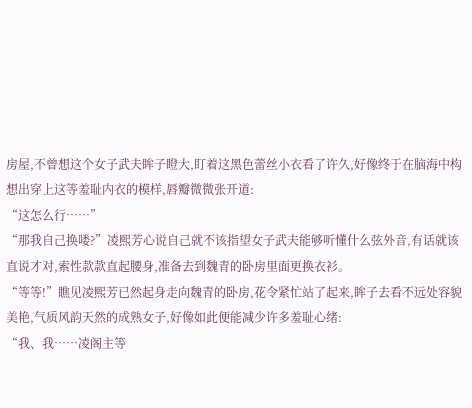房屋,不曾想这个女子武夫眸子瞪大,盯着这黑色蕾丝小衣看了许久,好像终于在脑海中构想出穿上这等羞耻内衣的模样,唇瓣微微张开道:
“这怎么行……”
“那我自己换喽?”凌熙芳心说自己就不该指望女子武夫能够听懂什么弦外音,有话就该直说才对,索性款款直起腰身,准备去到魏青的卧房里面更换衣衫。
“等等!”瞧见凌熙芳已然起身走向魏青的卧房,花令紧忙站了起来,眸子去看不远处容貌美艳,气质风韵天然的成熟女子,好像如此便能减少许多羞耻心绪:
“我、我……凌阁主等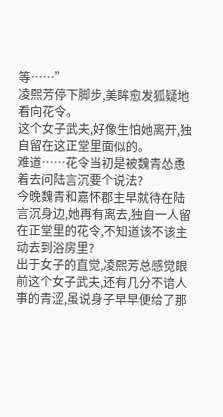等……”
凌熙芳停下脚步,美眸愈发狐疑地看向花令。
这个女子武夫,好像生怕她离开,独自留在这正堂里面似的。
难道……花令当初是被魏青怂恿着去问陆言沉要个说法?
今晚魏青和嘉怀郡主早就待在陆言沉身边,她再有离去,独自一人留在正堂里的花令,不知道该不该主动去到浴房里?
出于女子的直觉,凌熙芳总感觉眼前这个女子武夫,还有几分不谙人事的青涩,虽说身子早早便给了那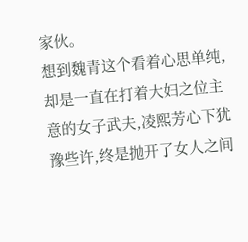家伙。
想到魏青这个看着心思单纯,却是一直在打着大妇之位主意的女子武夫,凌熙芳心下犹豫些许,终是抛开了女人之间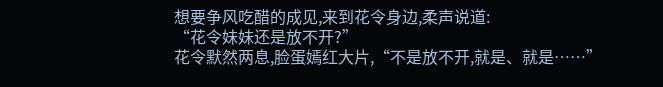想要争风吃醋的成见,来到花令身边,柔声说道:
“花令妹妹还是放不开?”
花令默然两息,脸蛋嫣红大片,“不是放不开,就是、就是……”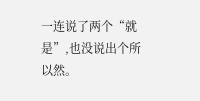一连说了两个“就是”,也没说出个所以然。